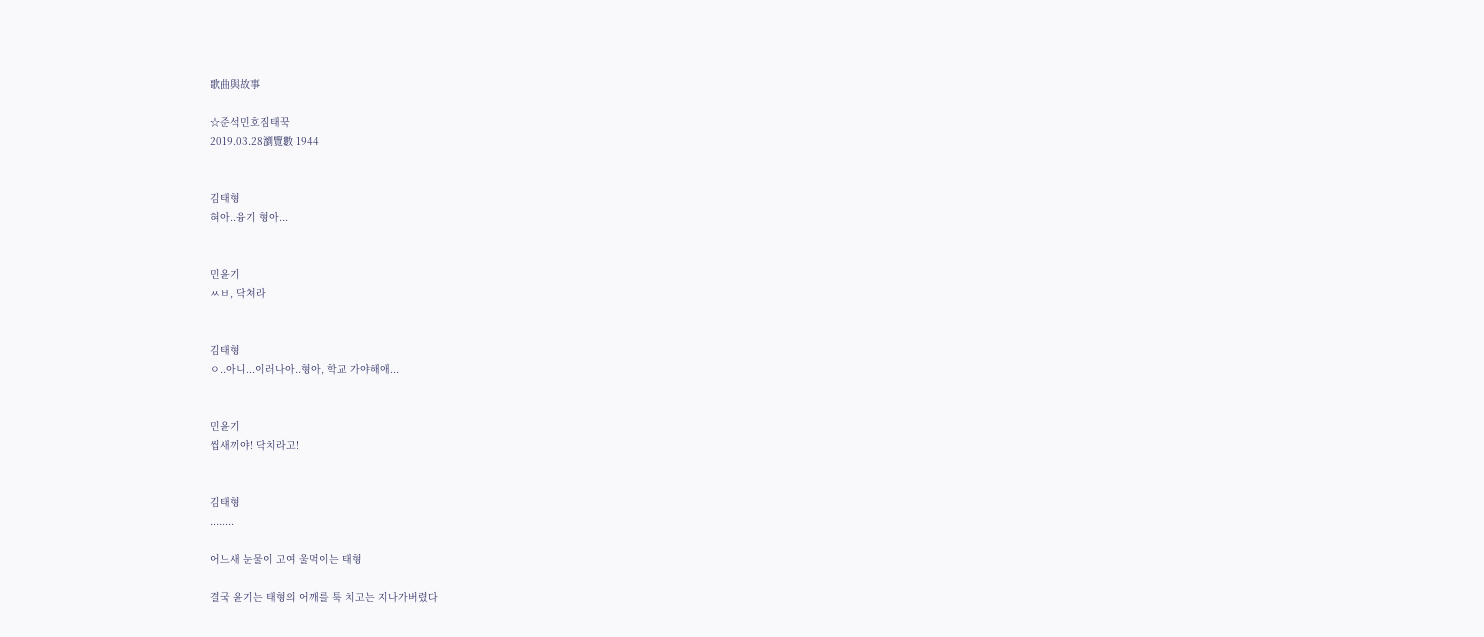歌曲與故事

☆준석민호짐태꾹
2019.03.28瀏覽數 1944


김태형
혀아..융기 형아...


민윤기
ㅆㅂ, 닥쳐라


김태형
ㅇ..아니...이러나아..형아, 학교 가야해애...


민윤기
씹새끼야! 닥치라고!


김태형
........

어느새 눈물이 고여 울먹이는 태형

결국 윤기는 태형의 어깨를 툭 치고는 지나가버렸다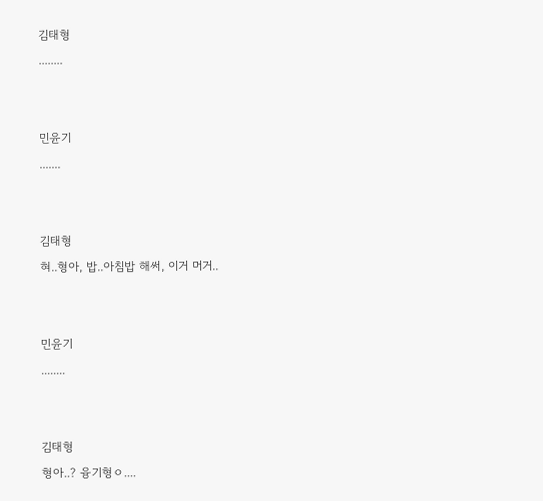김태형
........


민윤기
.......


김태형
혀..형아, 밥..아침밥 해써, 이거 머거..


민윤기
........


김태형
형아..? 융기형ㅇ....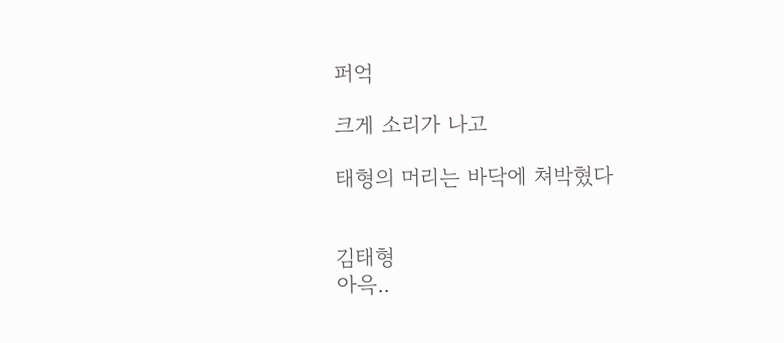퍼억

크게 소리가 나고

태형의 머리는 바닥에 쳐박혔다


김태형
아윽..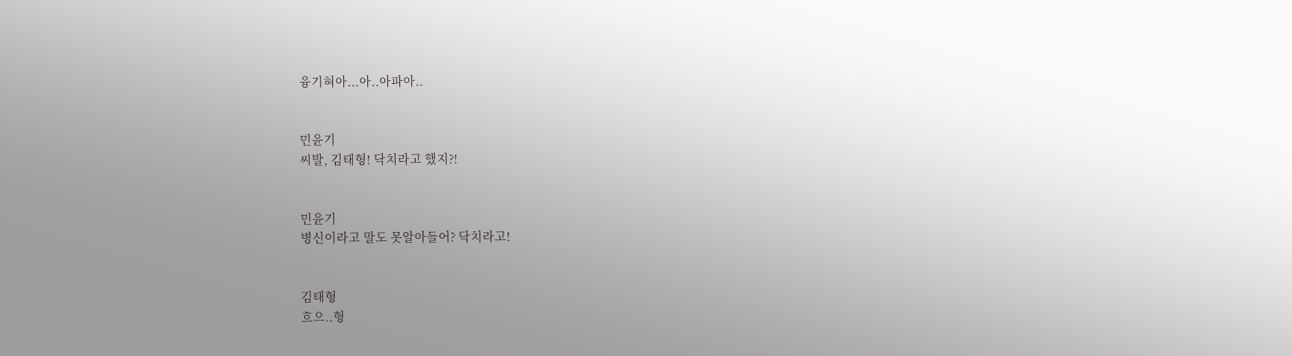융기혀아...아..아파아..


민윤기
씨발, 김태형! 닥치라고 했지?!


민윤기
병신이라고 말도 못알아들어? 닥치라고!


김태형
흐으..형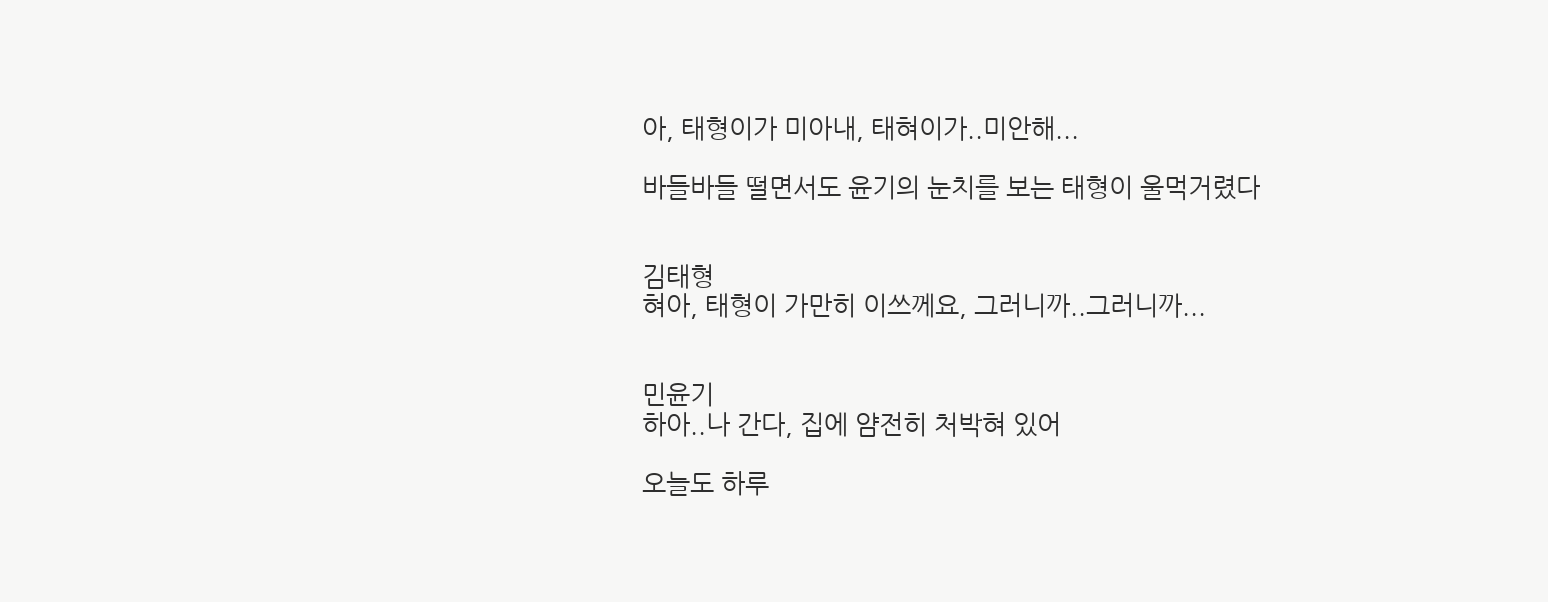아, 태형이가 미아내, 태혀이가..미안해...

바들바들 떨면서도 윤기의 눈치를 보는 태형이 울먹거렸다


김태형
혀아, 태형이 가만히 이쓰께요, 그러니까..그러니까...


민윤기
하아..나 간다, 집에 얌전히 처박혀 있어

오늘도 하루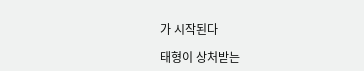가 시작된다

태형이 상처받는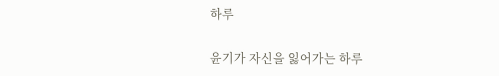하루

윤기가 자신을 잃어가는 하루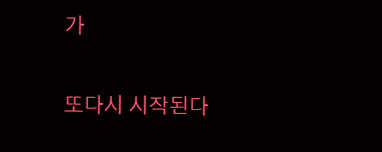가

또다시 시작된다